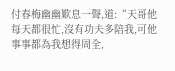付春梅幽幽歎息一聲,道:“天哥他每天都很忙,沒有功夫多陪我,可他事事都為我想得周全,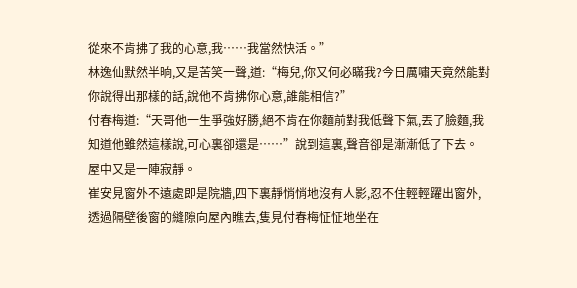從來不肯拂了我的心意,我……我當然快活。”
林逸仙默然半晌,又是苦笑一聲,道:“梅兒,你又何必瞞我?今日厲嘯天竟然能對你說得出那樣的話,說他不肯拂你心意,誰能相信?”
付春梅道:“天哥他一生爭強好勝,絕不肯在你麵前對我低聲下氣,丟了臉麵,我知道他雖然這樣說,可心裏卻還是……”說到這裏,聲音卻是漸漸低了下去。
屋中又是一陣寂靜。
崔安見窗外不遠處即是院牆,四下裏靜悄悄地沒有人影,忍不住輕輕躍出窗外,透過隔壁後窗的縫隙向屋內瞧去,隻見付春梅怔怔地坐在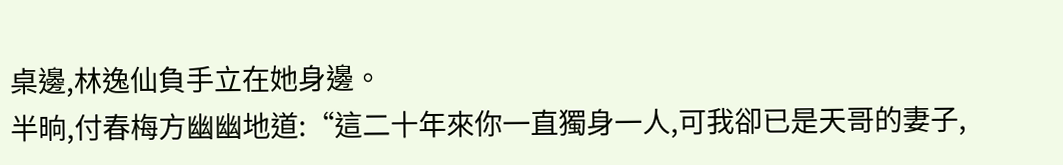桌邊,林逸仙負手立在她身邊。
半晌,付春梅方幽幽地道:“這二十年來你一直獨身一人,可我卻已是天哥的妻子,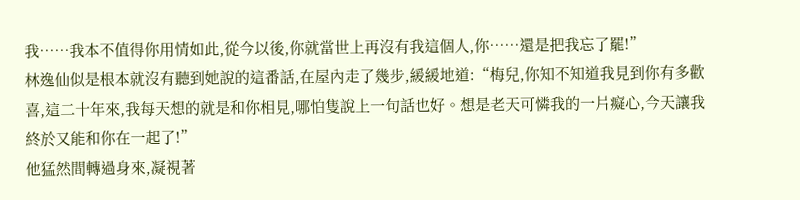我……我本不值得你用情如此,從今以後,你就當世上再沒有我這個人,你……還是把我忘了罷!”
林逸仙似是根本就沒有聽到她說的這番話,在屋內走了幾步,緩緩地道:“梅兒,你知不知道我見到你有多歡喜,這二十年來,我每天想的就是和你相見,哪怕隻說上一句話也好。想是老天可憐我的一片癡心,今天讓我終於又能和你在一起了!”
他猛然間轉過身來,凝視著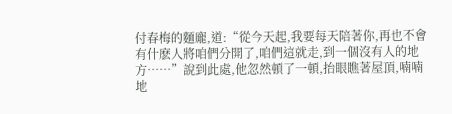付春梅的麵龐,道:“從今天起,我要每天陪著你,再也不會有什麽人將咱們分開了,咱們這就走,到一個沒有人的地方……”說到此處,他忽然頓了一頓,抬眼瞧著屋頂,喃喃地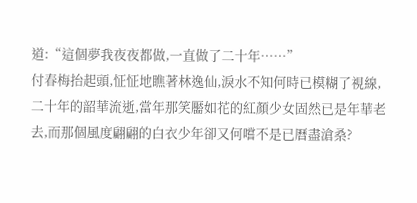道:“這個夢我夜夜都做,一直做了二十年……”
付春梅抬起頭,怔怔地瞧著林逸仙,淚水不知何時已模糊了視線,二十年的韶華流逝,當年那笑靨如花的紅顏少女固然已是年華老去,而那個風度翩翩的白衣少年卻又何嚐不是已曆盡滄桑?